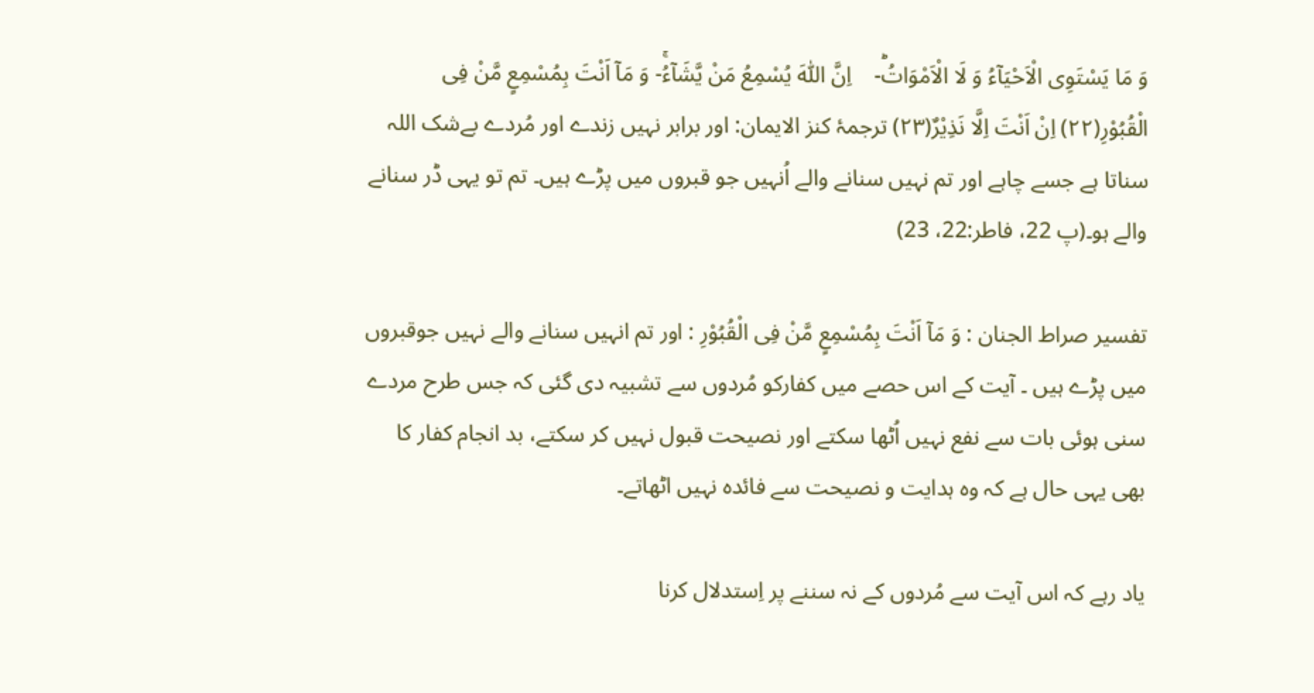وَ مَا یَسْتَوِی الْاَحْیَآءُ وَ لَا الْاَمْوَاتُؕ-    اِنَّ اللّٰهَ یُسْمِعُ مَنْ یَّشَآءُۚ- وَ مَاۤ اَنْتَ بِمُسْمِعٍ مَّنْ فِی الْقُبُوْرِ(۲۲) اِنْ اَنْتَ اِلَّا نَذِیْرٌ(۲۳) ترجمۂ کنز الایمان: اور برابر نہیں زندے اور مُردے بےشک اللہ سناتا ہے جسے چاہے اور تم نہیں سنانے والے اُنہیں جو قبروں میں پڑے ہیں۔ تم تو یہی ڈر سنانے والے ہو۔(پ 22، فاطر:22، 23)

تفسیر صراط الجنان : وَ مَاۤ اَنْتَ بِمُسْمِعٍ مَّنْ فِی الْقُبُوْرِ : اور تم انہیں سنانے والے نہیں جوقبروں میں پڑے ہیں ۔ آیت کے اس حصے میں کفارکو مُردوں سے تشبیہ دی گئی کہ جس طرح مردے سنی ہوئی بات سے نفع نہیں اُٹھا سکتے اور نصیحت قبول نہیں کر سکتے، بد انجام کفار کا بھی یہی حال ہے کہ وہ ہدایت و نصیحت سے فائدہ نہیں اٹھاتے۔

یاد رہے کہ اس آیت سے مُردوں کے نہ سننے پر اِستدلال کرنا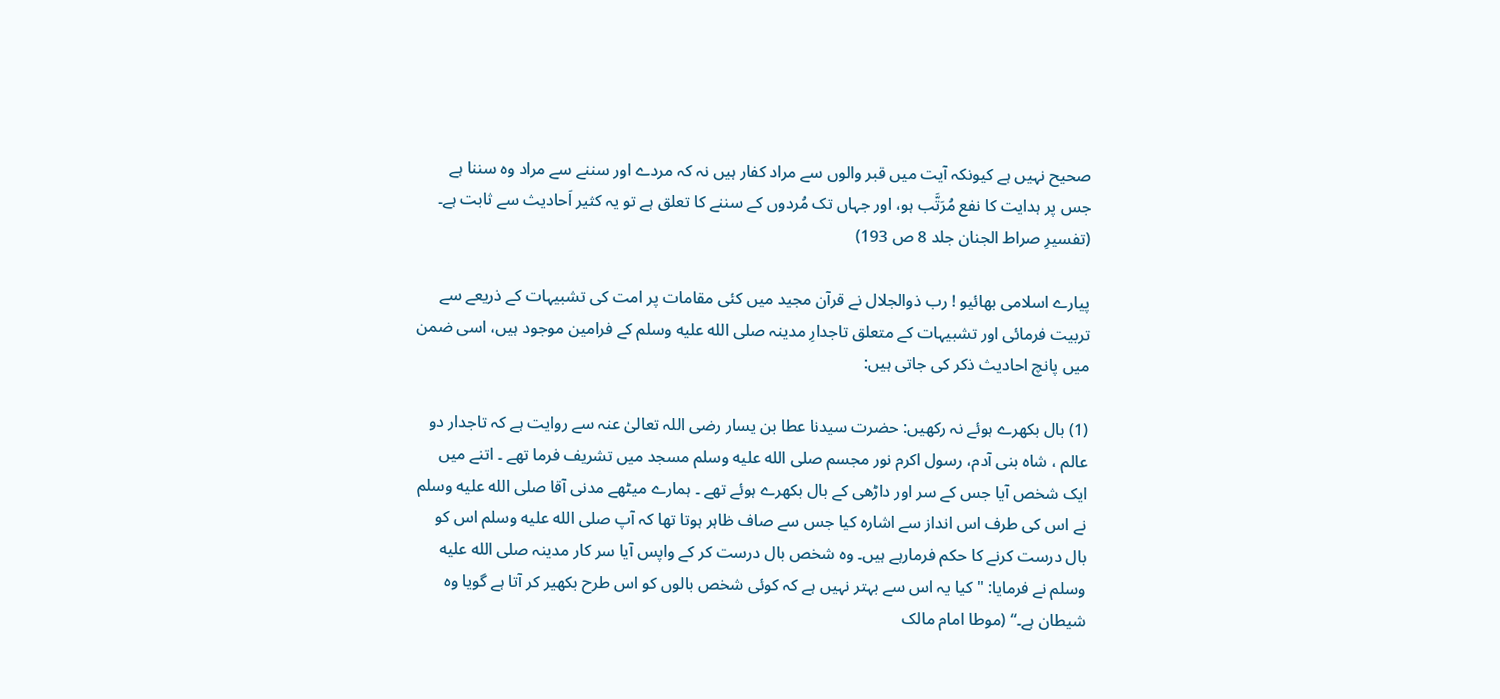صحیح نہیں ہے کیونکہ آیت میں قبر والوں سے مراد کفار ہیں نہ کہ مردے اور سننے سے مراد وہ سننا ہے جس پر ہدایت کا نفع مُرَتَّب ہو، اور جہاں تک مُردوں کے سننے کا تعلق ہے تو یہ کثیر اَحادیث سے ثابت ہے۔ (تفسیرِ صراط الجنان جلد 8 ص 193)

پیارے اسلامی بھائیو ! رب ذوالجلال نے قرآن مجید میں کئی مقامات پر امت کی تشبیہات کے ذریعے سے تربیت فرمائی اور تشبیہات کے متعلق تاجدارِ مدینہ صلى الله عليه وسلم کے فرامین موجود ہیں، اسی ضمن میں پانچ احادیث ذکر کی جاتی ہیں:

(1) بال بکھرے ہوئے نہ رکھیں: حضرت سیدنا عطا بن یسار رضی اللہ تعالیٰ عنہ سے روایت ہے کہ تاجدار دو عالم ، شاہ بنی آدم، رسول اکرم نور مجسم صلى الله عليه وسلم مسجد میں تشریف فرما تھے ۔ اتنے میں ایک شخص آیا جس کے سر اور داڑھی کے بال بکھرے ہوئے تھے ۔ ہمارے میٹھے مدنی آقا صلى الله عليه وسلم نے اس کی طرف اس انداز سے اشارہ کیا جس سے صاف ظاہر ہوتا تھا کہ آپ صلى الله عليه وسلم اس کو بال درست کرنے کا حکم فرمارہے ہیں۔ وہ شخص بال درست کر کے واپس آیا سر کار مدینہ صلى الله عليه وسلم نے فرمایا: "کیا یہ اس سے بہتر نہیں ہے کہ کوئی شخص بالوں کو اس طرح بکھیر کر آتا ہے گویا وہ شیطان ہے۔“ (موطا امام مالک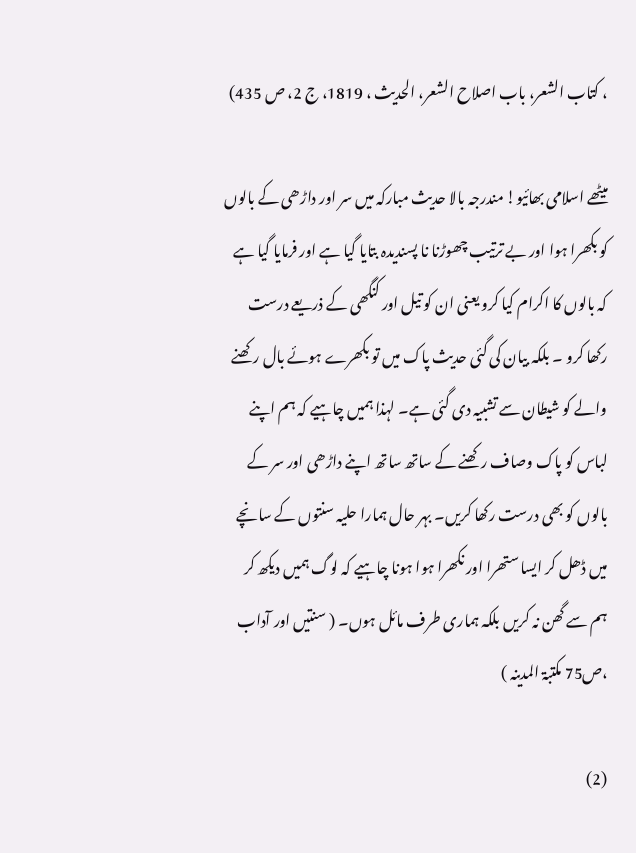، کتاب الشعر، باب اصلاح الشعر، الحدیث ، 1819، ج 2، ص 435)

میٹھے اسلامی بھائیو! مندرجہ بالا حدیث مبارکہ میں سر اور داڑھی کے بالوں کو بکھرا ہوا اور بے ترتیب چھوڑنا نا پسندیدہ بتایا گیا ہے اور فرمایا گیا ہے کہ بالوں کا اکرام کیا کرو یعنی ان کو تیل اور کنگھی کے ذریعے درست رکھا کرو ۔ بلکہ بیان کی گئی حدیث پاک میں تو بکھرے ہوئے بال رکھنے والے کو شیطان سے تشبیہ دی گئی ہے۔ لہذا ہمیں چاہیے کہ ہم اپنے لباس کو پاک وصاف رکھنے کے ساتھ ساتھ اپنے داڑھی اور سر کے بالوں کو بھی درست رکھا کریں۔ بہر حال ہمارا حلیہ سنتوں کے سانچے میں ڈھل کر ایسا ستھرا اور نکھرا ہوا ہونا چاہیے کہ لوگ ہمیں دیکھ کر ہم سے گھن نہ کریں بلکہ ہماری طرف مائل ہوں۔ ( سنتیں اور آداب ،ص75 مکتبۃ المدینہ )

(2)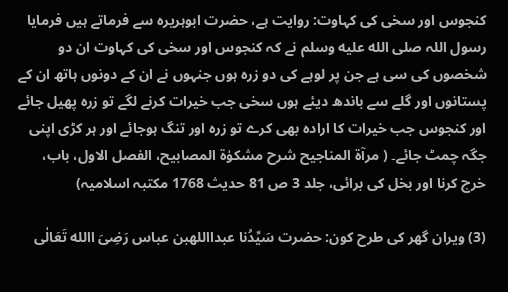کنجوس اور سخی کی کہاوت: روایت ہے، حضرت ابوہریرہ سے فرماتے ہیں فرمایا رسول اللہ صلى الله عليه وسلم نے کہ کنجوس اور سخی کی کہاوت ان دو شخصوں کی سی ہے جن پر لوہے کی دو زرہ ہوں جنہوں نے ان کے دونوں ہاتھ ان کے پستانوں اور گلے سے باندھ دیئے ہوں سخی جب خیرات کرنے لگے تو زرہ پھیل جائے اور کنجوس جب خیرات کا ارادہ بھی کرے تو زرہ اور تنگ ہوجائے اور ہر کڑی اپنی جگہ چمٹ جائے۔ ( مرآۃ المناجیح شرح مشکوٰۃ المصابیح، الفصل الاول، باب، خرچ کرنا اور بخل کی برائی، جلد 3 ص 81 حدیث 1768 مکتبہ اسلامیہ)

(3) ویران گھر کی طرح کون: حضرت سَیِّدُنا عبدااللهبن عباس رَضِیَ االله تَعَالٰی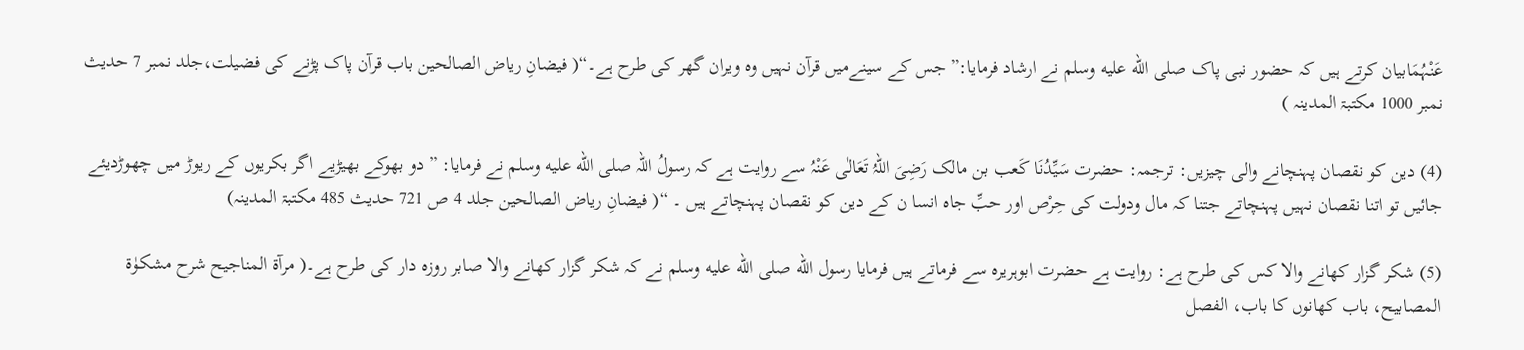عَنْہُمَابیان کرتے ہیں کہ حضور نبی پاک صلى الله عليه وسلم نے ارشاد فرمایا:”جس کے سینےمیں قرآن نہیں وہ ویران گھر کی طرح ہے۔“( فیضانِ ریاض الصالحین باب قرآن پاک پڑنے کی فضیلت،جلد نمبر 7 حدیث نمبر 1000 مکتبۃ المدینہ )

(4) دین کو نقصان پہنچانے والی چیزیں: ترجمہ: حضرت سَیِّدُنَا کَعب بن مالک رَضِیَ اللہُ تَعَالٰی عَنْہُ سے روایت ہے کہ رسولُ اللہ صلى الله عليه وسلم نے فرمایا: ” دو بھوکے بھیڑیے اگر بکریوں کے ریوڑ میں چھوڑدیئے جائیں تو اتنا نقصان نہیں پہنچاتے جتنا کہ مال ودولت کی حِرْص اور حبِّ جاہ انسا ن کے دین کو نقصان پہنچاتے ہیں ۔ “( فیضانِ ریاض الصالحین جلد 4 ص 721 حدیث 485 مکتبۃ المدینہ)

(5) شکر گزار کھانے والا کس کی طرح ہے: روایت ہے حضرت ابوہریرہ سے فرماتے ہیں فرمایا رسول الله صلى الله عليه وسلم نے کہ شکر گزار کھانے والا صابر روزہ دار کی طرح ہے۔( مرآۃ المناجیح شرح مشکوٰۃ المصابیح، باب کھانوں کا باب، الفصل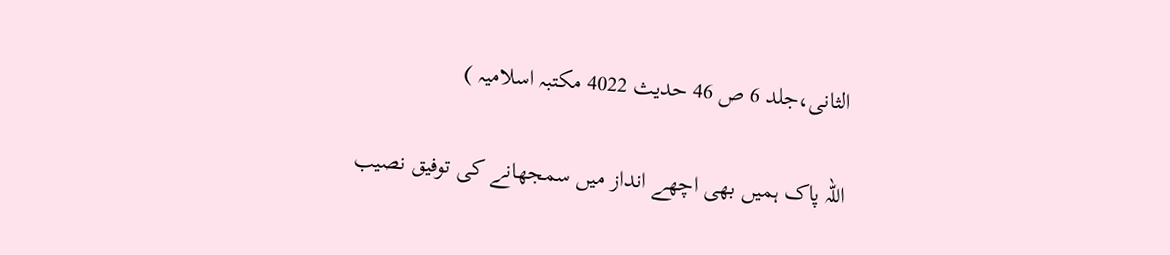الثانی،جلد 6 ص 46 حدیث 4022 مکتبہ اسلامیہ )

اللہ پاک ہمیں بھی اچھے انداز میں سمجھانے کی توفیق نصیب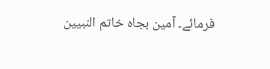فرمائے۔ آمین بجاہ خاتم النبیین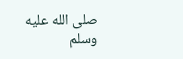صلى الله عليه وسلم